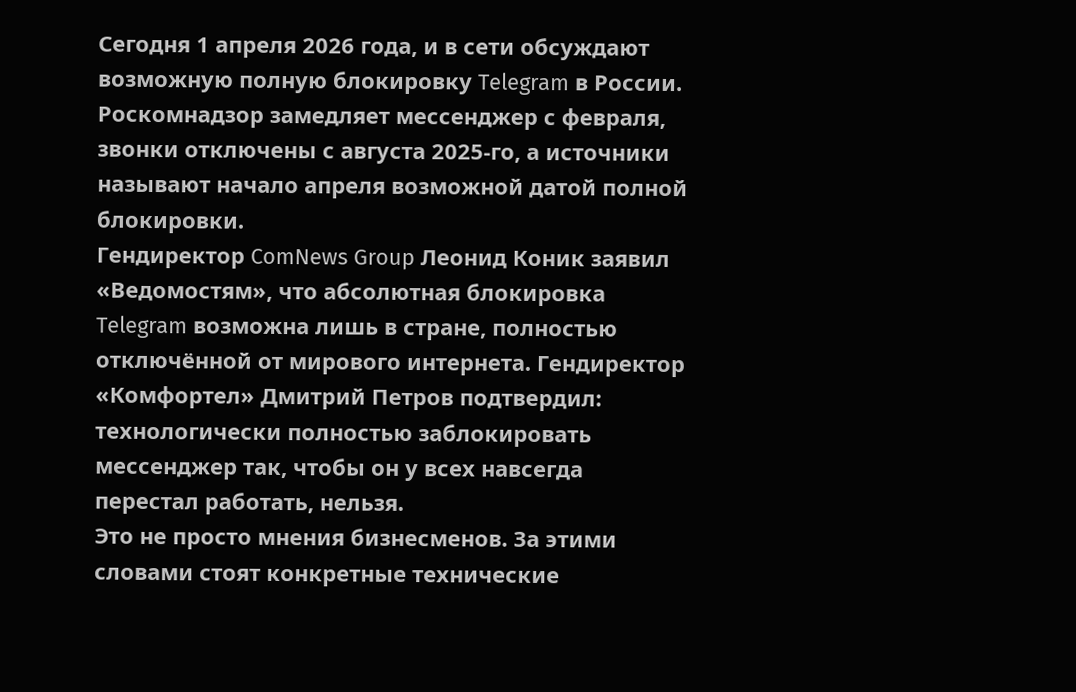Сегодня 1 апреля 2026 года, и в сети обсуждают возможную полную блокировку Telegram в России. Роскомнадзор замедляет мессенджер с февраля, звонки отключены с августа 2025-го, а источники называют начало апреля возможной датой полной блокировки.
Гендиректор ComNews Group Леонид Коник заявил «Ведомостям», что абсолютная блокировка Telegram возможна лишь в стране, полностью отключённой от мирового интернета. Гендиректор «Комфортел» Дмитрий Петров подтвердил: технологически полностью заблокировать мессенджер так, чтобы он у всех навсегда перестал работать, нельзя.
Это не просто мнения бизнесменов. За этими словами стоят конкретные технические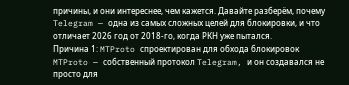причины, и они интереснее, чем кажется. Давайте разберём, почему Telegram — одна из самых сложных целей для блокировки, и что отличает 2026 год от 2018-го, когда РКН уже пытался.
Причина 1: MTProto спроектирован для обхода блокировок
MTProto — собственный протокол Telegram, и он создавался не просто для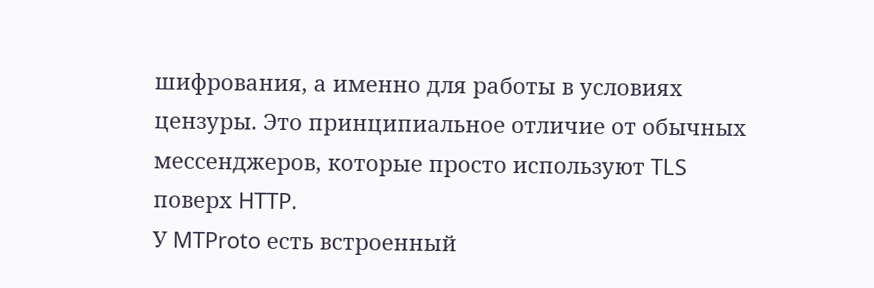шифрования, а именно для работы в условиях цензуры. Это принципиальное отличие от обычных мессенджеров, которые просто используют TLS поверх HTTP.
У MTProto есть встроенный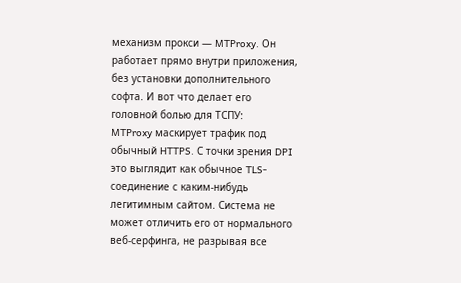механизм прокси — MTProxy. Он работает прямо внутри приложения, без установки дополнительного софта. И вот что делает его головной болью для ТСПУ:
MTProxy маскирует трафик под обычный HTTPS. С точки зрения DPI это выглядит как обычное TLS-соединение с каким-нибудь легитимным сайтом. Система не может отличить его от нормального веб-серфинга, не разрывая все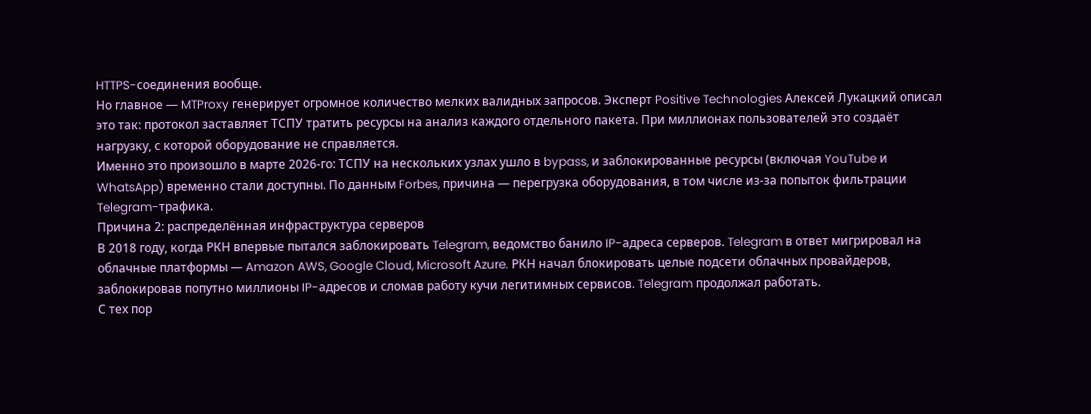HTTPS-соединения вообще.
Но главное — MTProxy генерирует огромное количество мелких валидных запросов. Эксперт Positive Technologies Алексей Лукацкий описал это так: протокол заставляет ТСПУ тратить ресурсы на анализ каждого отдельного пакета. При миллионах пользователей это создаёт нагрузку, с которой оборудование не справляется.
Именно это произошло в марте 2026-го: ТСПУ на нескольких узлах ушло в bypass, и заблокированные ресурсы (включая YouTube и WhatsApp) временно стали доступны. По данным Forbes, причина — перегрузка оборудования, в том числе из-за попыток фильтрации Telegram-трафика.
Причина 2: распределённая инфраструктура серверов
В 2018 году, когда РКН впервые пытался заблокировать Telegram, ведомство банило IP-адреса серверов. Telegram в ответ мигрировал на облачные платформы — Amazon AWS, Google Cloud, Microsoft Azure. РКН начал блокировать целые подсети облачных провайдеров, заблокировав попутно миллионы IP-адресов и сломав работу кучи легитимных сервисов. Telegram продолжал работать.
С тех пор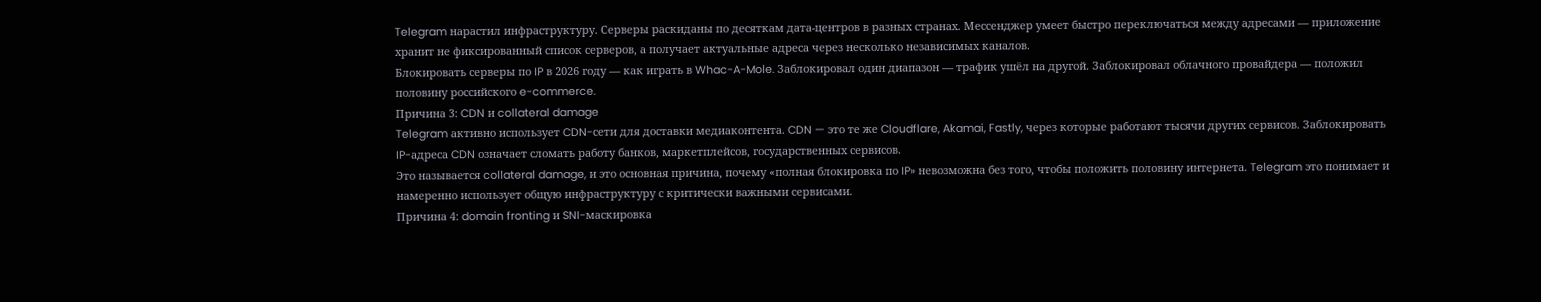Telegram нарастил инфраструктуру. Серверы раскиданы по десяткам дата-центров в разных странах. Мессенджер умеет быстро переключаться между адресами — приложение хранит не фиксированный список серверов, а получает актуальные адреса через несколько независимых каналов.
Блокировать серверы по IP в 2026 году — как играть в Whac-A-Mole. Заблокировал один диапазон — трафик ушёл на другой. Заблокировал облачного провайдера — положил половину российского e-commerce.
Причина 3: CDN и collateral damage
Telegram активно использует CDN-сети для доставки медиаконтента. CDN — это те же Cloudflare, Akamai, Fastly, через которые работают тысячи других сервисов. Заблокировать IP-адреса CDN означает сломать работу банков, маркетплейсов, государственных сервисов.
Это называется collateral damage, и это основная причина, почему «полная блокировка по IP» невозможна без того, чтобы положить половину интернета. Telegram это понимает и намеренно использует общую инфраструктуру с критически важными сервисами.
Причина 4: domain fronting и SNI-маскировка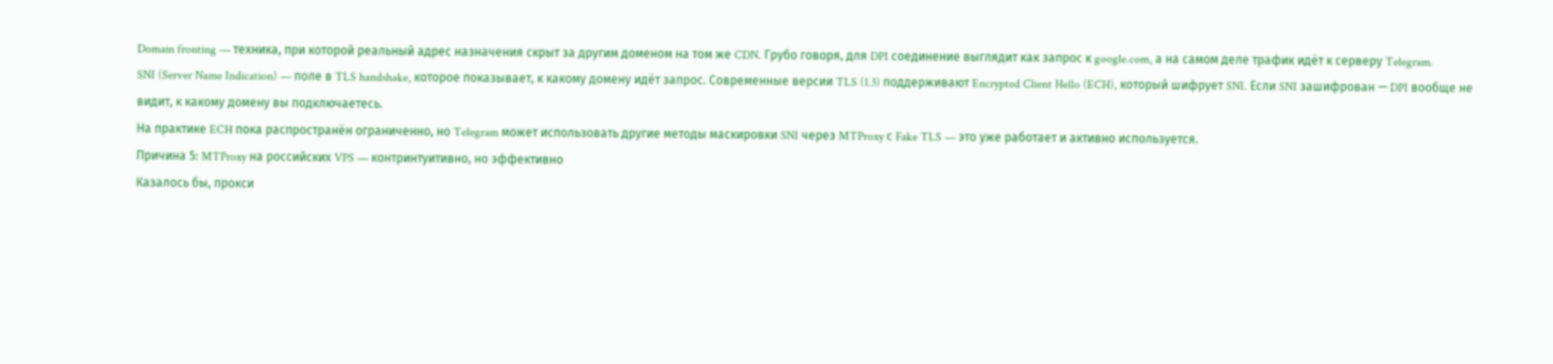Domain fronting — техника, при которой реальный адрес назначения скрыт за другим доменом на том же CDN. Грубо говоря, для DPI соединение выглядит как запрос к google.com, а на самом деле трафик идёт к серверу Telegram.
SNI (Server Name Indication) — поле в TLS handshake, которое показывает, к какому домену идёт запрос. Современные версии TLS (1.3) поддерживают Encrypted Client Hello (ECH), который шифрует SNI. Если SNI зашифрован — DPI вообще не видит, к какому домену вы подключаетесь.
На практике ECH пока распространён ограниченно, но Telegram может использовать другие методы маскировки SNI через MTProxy с Fake TLS — это уже работает и активно используется.
Причина 5: MTProxy на российских VPS — контринтуитивно, но эффективно
Казалось бы, прокси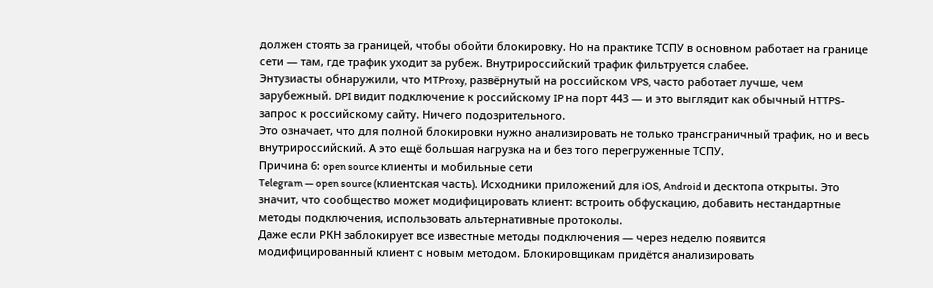должен стоять за границей, чтобы обойти блокировку. Но на практике ТСПУ в основном работает на границе сети — там, где трафик уходит за рубеж. Внутрироссийский трафик фильтруется слабее.
Энтузиасты обнаружили, что MTProxy, развёрнутый на российском VPS, часто работает лучше, чем зарубежный. DPI видит подключение к российскому IP на порт 443 — и это выглядит как обычный HTTPS-запрос к российскому сайту. Ничего подозрительного.
Это означает, что для полной блокировки нужно анализировать не только трансграничный трафик, но и весь внутрироссийский. А это ещё большая нагрузка на и без того перегруженные ТСПУ.
Причина 6: open source клиенты и мобильные сети
Telegram — open source (клиентская часть). Исходники приложений для iOS, Android и десктопа открыты. Это значит, что сообщество может модифицировать клиент: встроить обфускацию, добавить нестандартные методы подключения, использовать альтернативные протоколы.
Даже если РКН заблокирует все известные методы подключения — через неделю появится модифицированный клиент с новым методом. Блокировщикам придётся анализировать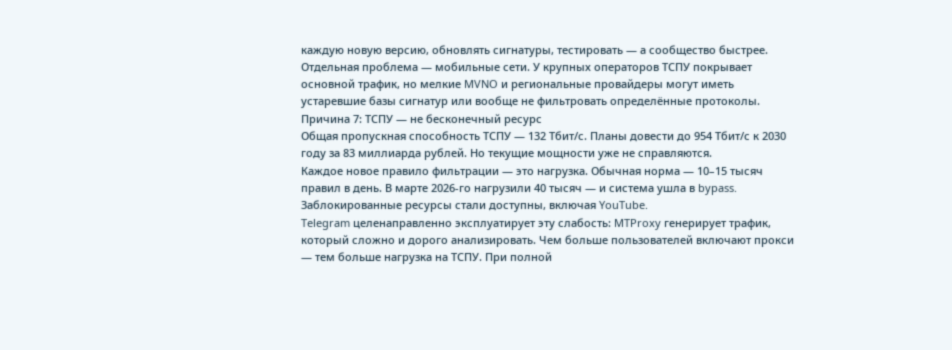каждую новую версию, обновлять сигнатуры, тестировать — а сообщество быстрее.
Отдельная проблема — мобильные сети. У крупных операторов ТСПУ покрывает основной трафик, но мелкие MVNO и региональные провайдеры могут иметь устаревшие базы сигнатур или вообще не фильтровать определённые протоколы.
Причина 7: ТСПУ — не бесконечный ресурс
Общая пропускная способность ТСПУ — 132 Тбит/с. Планы довести до 954 Тбит/с к 2030 году за 83 миллиарда рублей. Но текущие мощности уже не справляются.
Каждое новое правило фильтрации — это нагрузка. Обычная норма — 10–15 тысяч правил в день. В марте 2026-го нагрузили 40 тысяч — и система ушла в bypass. Заблокированные ресурсы стали доступны, включая YouTube.
Telegram целенаправленно эксплуатирует эту слабость: MTProxy генерирует трафик, который сложно и дорого анализировать. Чем больше пользователей включают прокси — тем больше нагрузка на ТСПУ. При полной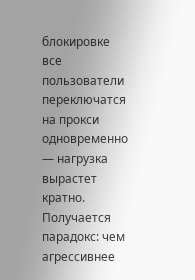блокировке все пользователи переключатся на прокси одновременно — нагрузка вырастет кратно.
Получается парадокс: чем агрессивнее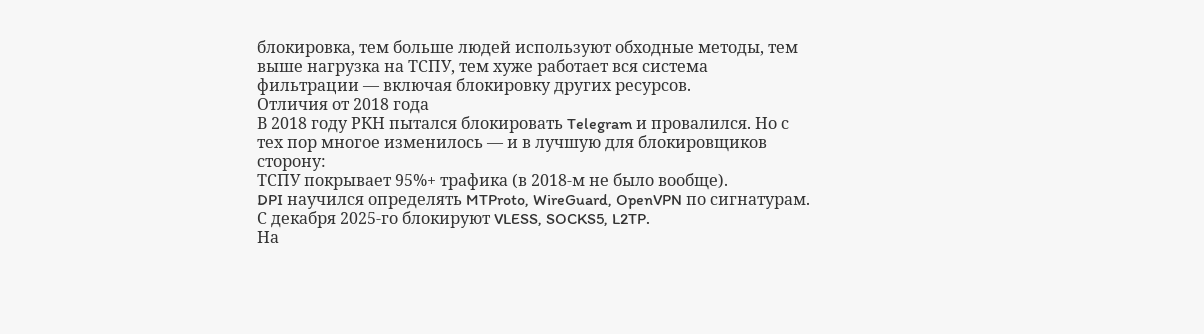блокировка, тем больше людей используют обходные методы, тем выше нагрузка на ТСПУ, тем хуже работает вся система фильтрации — включая блокировку других ресурсов.
Отличия от 2018 года
В 2018 году РКН пытался блокировать Telegram и провалился. Но с тех пор многое изменилось — и в лучшую для блокировщиков сторону:
ТСПУ покрывает 95%+ трафика (в 2018-м не было вообще).
DPI научился определять MTProto, WireGuard, OpenVPN по сигнатурам.
С декабря 2025-го блокируют VLESS, SOCKS5, L2TP.
На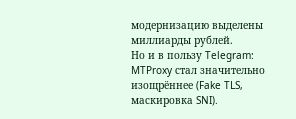модернизацию выделены миллиарды рублей.
Но и в пользу Telegram:
MTProxy стал значительно изощрённее (Fake TLS, маскировка SNI).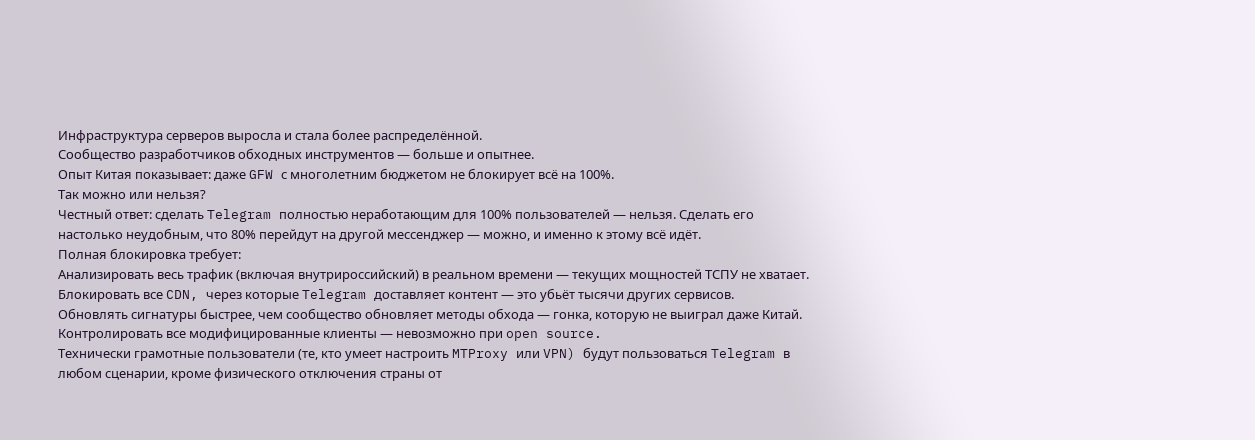Инфраструктура серверов выросла и стала более распределённой.
Сообщество разработчиков обходных инструментов — больше и опытнее.
Опыт Китая показывает: даже GFW с многолетним бюджетом не блокирует всё на 100%.
Так можно или нельзя?
Честный ответ: сделать Telegram полностью неработающим для 100% пользователей — нельзя. Сделать его настолько неудобным, что 80% перейдут на другой мессенджер — можно, и именно к этому всё идёт.
Полная блокировка требует:
Анализировать весь трафик (включая внутрироссийский) в реальном времени — текущих мощностей ТСПУ не хватает.
Блокировать все CDN, через которые Telegram доставляет контент — это убьёт тысячи других сервисов.
Обновлять сигнатуры быстрее, чем сообщество обновляет методы обхода — гонка, которую не выиграл даже Китай.
Контролировать все модифицированные клиенты — невозможно при open source.
Технически грамотные пользователи (те, кто умеет настроить MTProxy или VPN) будут пользоваться Telegram в любом сценарии, кроме физического отключения страны от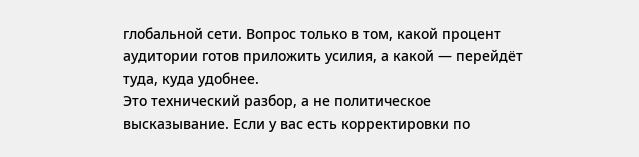глобальной сети. Вопрос только в том, какой процент аудитории готов приложить усилия, а какой — перейдёт туда, куда удобнее.
Это технический разбор, а не политическое высказывание. Если у вас есть корректировки по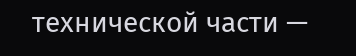технической части —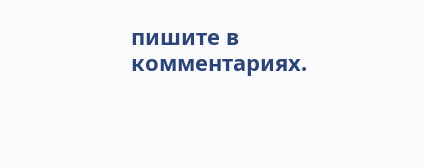пишите в комментариях.